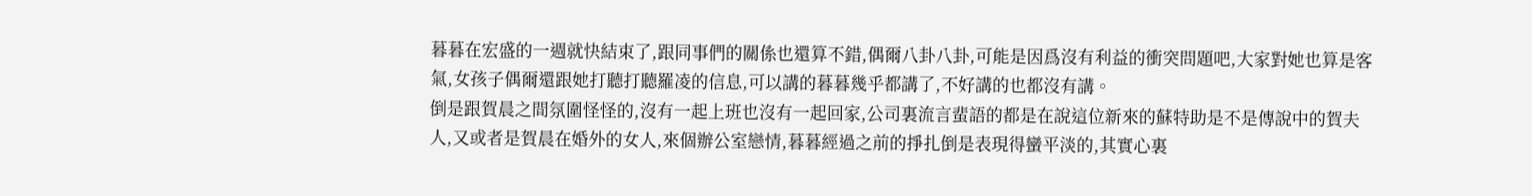暮暮在宏盛的一週就快結束了,跟同事們的關係也還算不錯,偶爾八卦八卦,可能是因爲沒有利益的衝突問題吧,大家對她也算是客氣,女孩子偶爾還跟她打聽打聽羅凌的信息,可以講的暮暮幾乎都講了,不好講的也都沒有講。
倒是跟賀晨之間氛圍怪怪的,沒有一起上班也沒有一起回家,公司裏流言蜚語的都是在說這位新來的蘇特助是不是傳說中的賀夫人,又或者是賀晨在婚外的女人,來個辦公室戀情,暮暮經過之前的掙扎倒是表現得蠻平淡的,其實心裏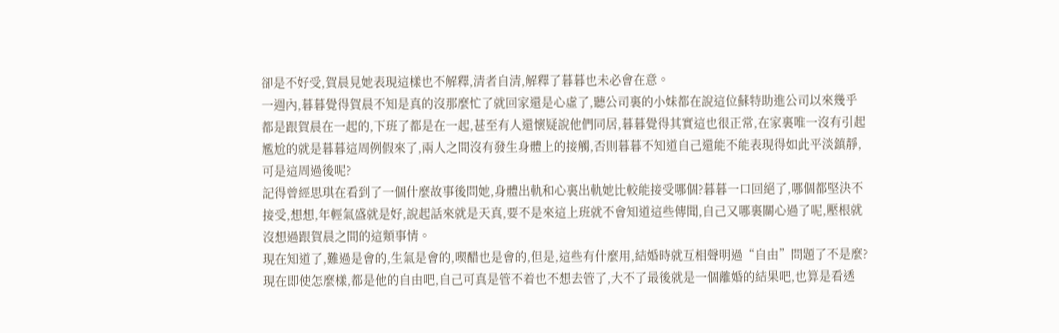卻是不好受,賀晨見她表現這樣也不解釋,清者自清,解釋了暮暮也未必會在意。
一週內,暮暮覺得賀晨不知是真的沒那麼忙了就回家還是心虛了,聽公司裏的小妹都在說這位蘇特助進公司以來幾乎都是跟賀晨在一起的,下班了都是在一起,甚至有人還懷疑說他們同居,暮暮覺得其實這也很正常,在家裏唯一沒有引起尷尬的就是暮暮這周例假來了,兩人之間沒有發生身體上的接觸,否則暮暮不知道自己還能不能表現得如此平淡鎮靜,可是這周過後呢?
記得曾經思琪在看到了一個什麼故事後問她,身體出軌和心裏出軌她比較能接受哪個?暮暮一口回絕了,哪個都堅決不接受,想想,年輕氣盛就是好,說起話來就是天真,要不是來這上班就不會知道這些傳聞,自己又哪裏關心過了呢,壓根就沒想過跟賀晨之間的這類事情。
現在知道了,難過是會的,生氣是會的,喫醋也是會的,但是,這些有什麼用,結婚時就互相聲明過“自由”問題了不是麼?
現在即使怎麼樣,都是他的自由吧,自己可真是管不着也不想去管了,大不了最後就是一個離婚的結果吧,也算是看透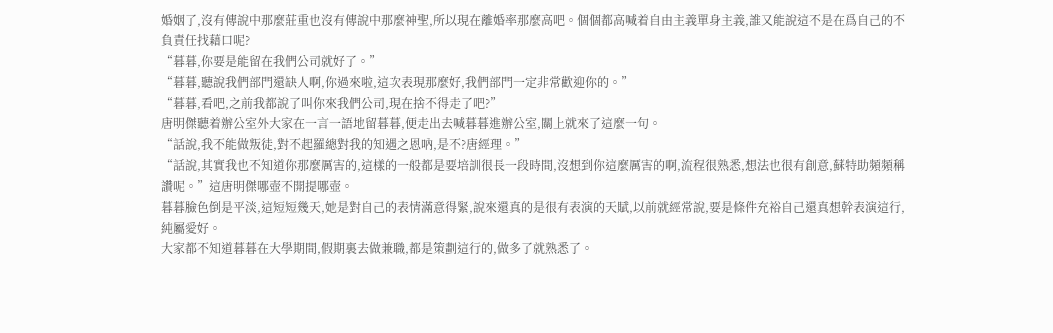婚姻了,沒有傳說中那麼莊重也沒有傳說中那麼神聖,所以現在離婚率那麼高吧。個個都高喊着自由主義單身主義,誰又能說這不是在爲自己的不負責任找藉口呢?
“暮暮,你要是能留在我們公司就好了。”
“暮暮,聽說我們部門還缺人啊,你過來啦,這次表現那麼好,我們部門一定非常歡迎你的。”
“暮暮,看吧,之前我都說了叫你來我們公司,現在捨不得走了吧?”
唐明傑聽着辦公室外大家在一言一語地留暮暮,便走出去喊暮暮進辦公室,關上就來了這麼一句。
“話說,我不能做叛徒,對不起羅總對我的知遇之恩吶,是不?唐經理。”
“話說,其實我也不知道你那麼厲害的,這樣的一般都是要培訓很長一段時間,沒想到你這麼厲害的啊,流程很熟悉,想法也很有創意,蘇特助頻頻稱讚呢。”這唐明傑哪壺不開提哪壺。
暮暮臉色倒是平淡,這短短幾天,她是對自己的表情滿意得緊,說來還真的是很有表演的天賦,以前就經常說,要是條件充裕自己還真想幹表演這行,純屬愛好。
大家都不知道暮暮在大學期間,假期裏去做兼職,都是策劃這行的,做多了就熟悉了。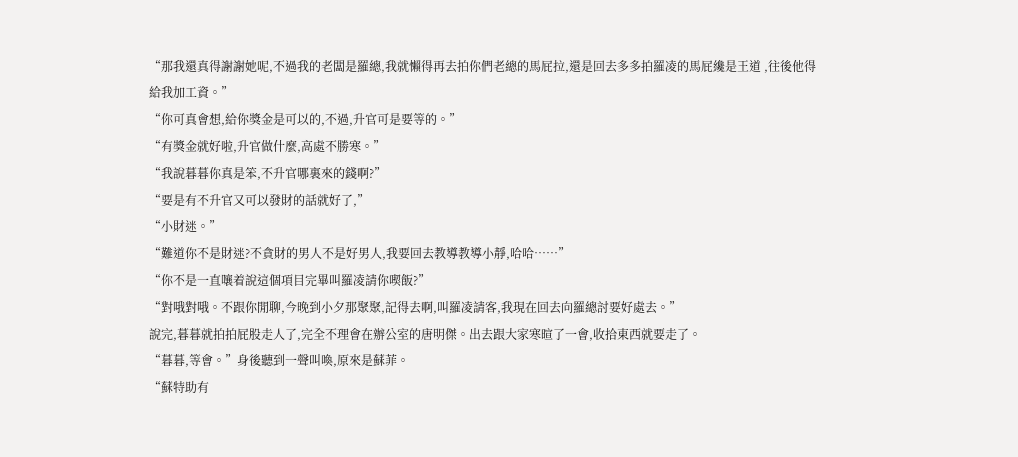“那我還真得謝謝她呢,不過我的老闆是羅總,我就懶得再去拍你們老總的馬屁拉,還是回去多多拍羅凌的馬屁纔是王道 ,往後他得給我加工資。”
“你可真會想,給你獎金是可以的,不過,升官可是要等的。”
“有獎金就好啦,升官做什麼,高處不勝寒。”
“我說暮暮你真是笨,不升官哪裏來的錢啊?”
“要是有不升官又可以發財的話就好了,”
“小財迷。”
“難道你不是財迷?不貪財的男人不是好男人,我要回去教導教導小靜,哈哈……”
“你不是一直嚷着說這個項目完畢叫羅凌請你喫飯?”
“對哦對哦。不跟你閒聊,今晚到小夕那聚聚,記得去啊,叫羅凌請客,我現在回去向羅總討要好處去。”
說完,暮暮就拍拍屁股走人了,完全不理會在辦公室的唐明傑。出去跟大家寒暄了一會,收拾東西就要走了。
“暮暮,等會。”身後聽到一聲叫喚,原來是蘇菲。
“蘇特助有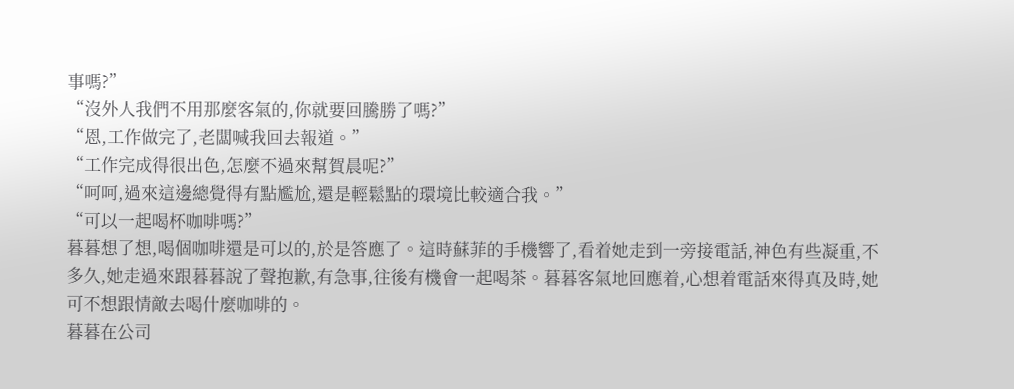事嗎?”
“沒外人我們不用那麼客氣的,你就要回騰勝了嗎?”
“恩,工作做完了,老闆喊我回去報道。”
“工作完成得很出色,怎麼不過來幫賀晨呢?”
“呵呵,過來這邊總覺得有點尷尬,還是輕鬆點的環境比較適合我。”
“可以一起喝杯咖啡嗎?”
暮暮想了想,喝個咖啡還是可以的,於是答應了。這時蘇菲的手機響了,看着她走到一旁接電話,神色有些凝重,不多久,她走過來跟暮暮說了聲抱歉,有急事,往後有機會一起喝茶。暮暮客氣地回應着,心想着電話來得真及時,她可不想跟情敵去喝什麼咖啡的。
暮暮在公司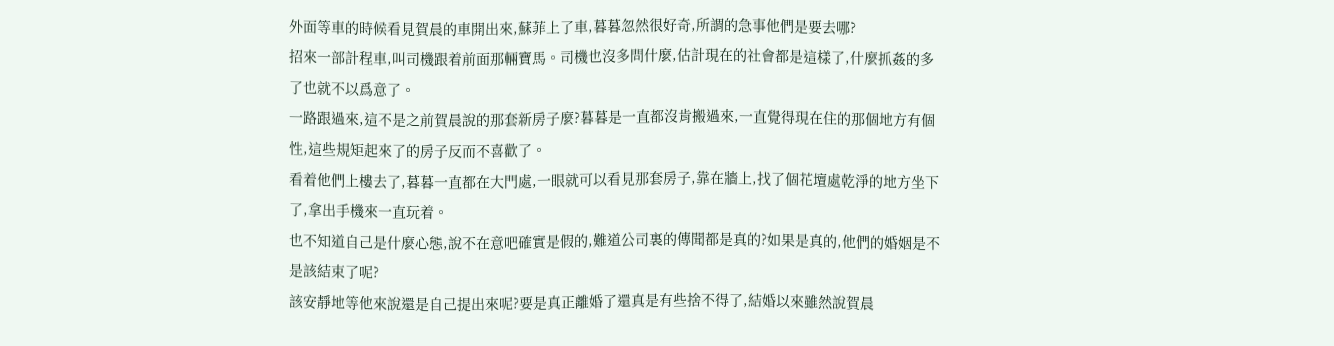外面等車的時候看見賀晨的車開出來,蘇菲上了車,暮暮忽然很好奇,所謂的急事他們是要去哪?
招來一部計程車,叫司機跟着前面那輛寶馬。司機也沒多問什麼,估計現在的社會都是這樣了,什麼抓姦的多了也就不以爲意了。
一路跟過來,這不是之前賀晨說的那套新房子麼?暮暮是一直都沒肯搬過來,一直覺得現在住的那個地方有個性,這些規矩起來了的房子反而不喜歡了。
看着他們上樓去了,暮暮一直都在大門處,一眼就可以看見那套房子,靠在牆上,找了個花壇處乾淨的地方坐下了,拿出手機來一直玩着。
也不知道自己是什麼心態,說不在意吧確實是假的,難道公司裏的傳聞都是真的?如果是真的,他們的婚姻是不是該結束了呢?
該安靜地等他來說還是自己提出來呢?要是真正離婚了還真是有些捨不得了,結婚以來雖然說賀晨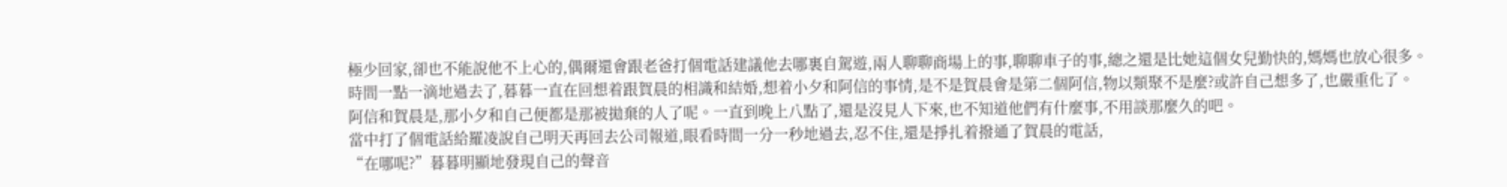極少回家,卻也不能說他不上心的,偶爾還會跟老爸打個電話建議他去哪裏自駕遊,兩人聊聊商場上的事,聊聊車子的事,總之還是比她這個女兒勤快的,媽媽也放心很多。
時間一點一滴地過去了,暮暮一直在回想着跟賀晨的相識和結婚,想着小夕和阿信的事情,是不是賀晨會是第二個阿信,物以類聚不是麼?或許自己想多了,也嚴重化了。
阿信和賀晨是,那小夕和自己便都是那被拋棄的人了呢。一直到晚上八點了,還是沒見人下來,也不知道他們有什麼事,不用談那麼久的吧。
當中打了個電話給羅凌說自己明天再回去公司報道,眼看時間一分一秒地過去,忍不住,還是掙扎着撥通了賀晨的電話,
“在哪呢?”暮暮明顯地發現自己的聲音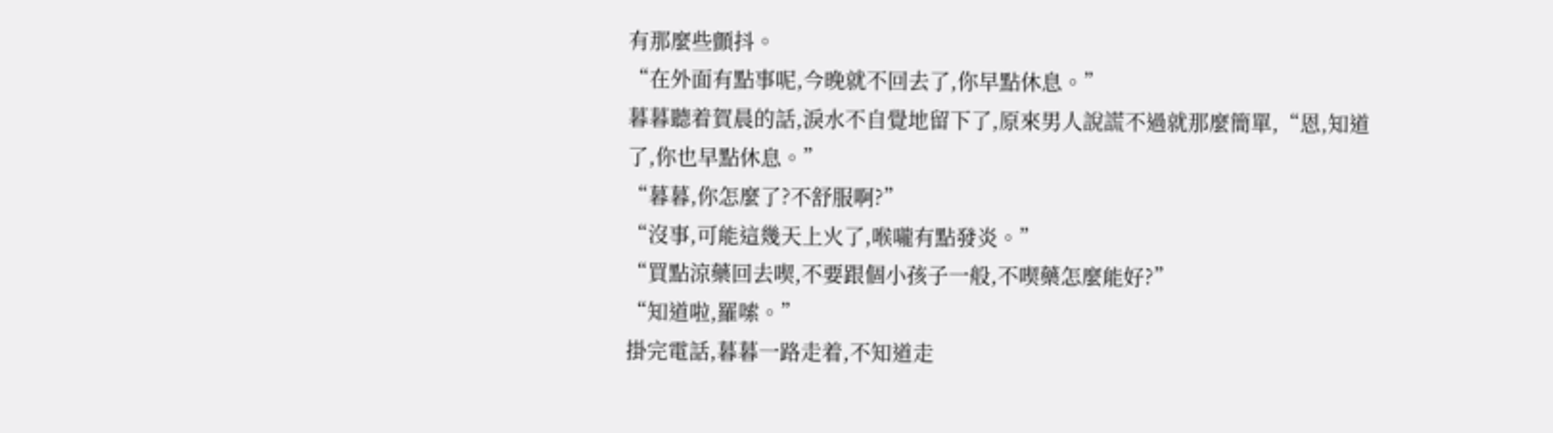有那麼些顫抖。
“在外面有點事呢,今晚就不回去了,你早點休息。”
暮暮聽着賀晨的話,淚水不自覺地留下了,原來男人說謊不過就那麼簡單,“恩,知道了,你也早點休息。”
“暮暮,你怎麼了?不舒服啊?”
“沒事,可能這幾天上火了,喉嚨有點發炎。”
“買點涼藥回去喫,不要跟個小孩子一般,不喫藥怎麼能好?”
“知道啦,羅嗦。”
掛完電話,暮暮一路走着,不知道走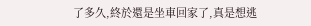了多久,終於還是坐車回家了,真是想逃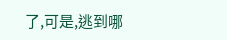了,可是,逃到哪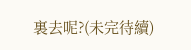裏去呢?(未完待續)